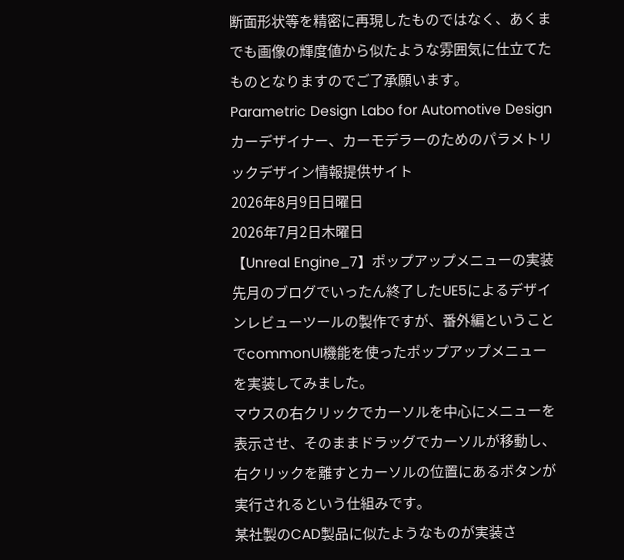断面形状等を精密に再現したものではなく、あくまでも画像の輝度値から似たような雰囲気に仕立てたものとなりますのでご了承願います。
Parametric Design Labo for Automotive Design
カーデザイナー、カーモデラーのためのパラメトリックデザイン情報提供サイト
2026年8月9日日曜日
2026年7月2日木曜日
【Unreal Engine_7】ポップアップメニューの実装
先月のブログでいったん終了したUE5によるデザインレビューツールの製作ですが、番外編ということでcommonUI機能を使ったポップアップメニューを実装してみました。
マウスの右クリックでカーソルを中心にメニューを表示させ、そのままドラッグでカーソルが移動し、右クリックを離すとカーソルの位置にあるボタンが実行されるという仕組みです。
某社製のCAD製品に似たようなものが実装さ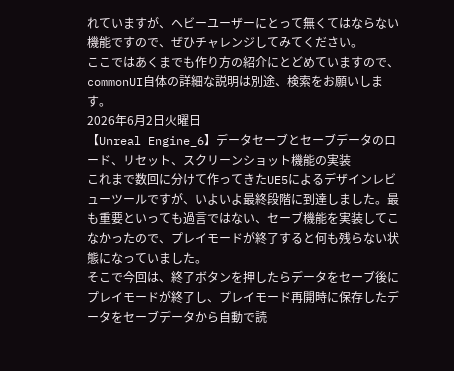れていますが、ヘビーユーザーにとって無くてはならない機能ですので、ぜひチャレンジしてみてください。
ここではあくまでも作り方の紹介にとどめていますので、commonUI自体の詳細な説明は別途、検索をお願いします。
2026年6月2日火曜日
【Unreal Engine_6】データセーブとセーブデータのロード、リセット、スクリーンショット機能の実装
これまで数回に分けて作ってきたUE5によるデザインレビューツールですが、いよいよ最終段階に到達しました。最も重要といっても過言ではない、セーブ機能を実装してこなかったので、プレイモードが終了すると何も残らない状態になっていました。
そこで今回は、終了ボタンを押したらデータをセーブ後にプレイモードが終了し、プレイモード再開時に保存したデータをセーブデータから自動で読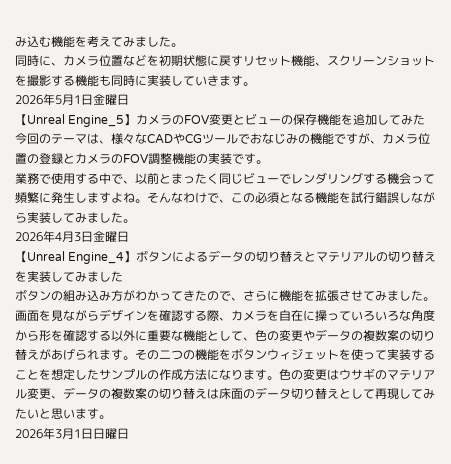み込む機能を考えてみました。
同時に、カメラ位置などを初期状態に戻すリセット機能、スクリーンショットを撮影する機能も同時に実装していきます。
2026年5月1日金曜日
【Unreal Engine_5】カメラのFOV変更とビューの保存機能を追加してみた
今回のテーマは、様々なCADやCGツールでおなじみの機能ですが、カメラ位置の登録とカメラのFOV調整機能の実装です。
業務で使用する中で、以前とまったく同じビューでレンダリングする機会って頻繁に発生しますよね。そんなわけで、この必須となる機能を試行錯誤しながら実装してみました。
2026年4月3日金曜日
【Unreal Engine_4】ボタンによるデータの切り替えとマテリアルの切り替えを実装してみました
ボタンの組み込み方がわかってきたので、さらに機能を拡張させてみました。
画面を見ながらデザインを確認する際、カメラを自在に操っていろいろな角度から形を確認する以外に重要な機能として、色の変更やデータの複数案の切り替えがあげられます。その二つの機能をボタンウィジェットを使って実装することを想定したサンプルの作成方法になります。色の変更はウサギのマテリアル変更、データの複数案の切り替えは床面のデータ切り替えとして再現してみたいと思います。
2026年3月1日日曜日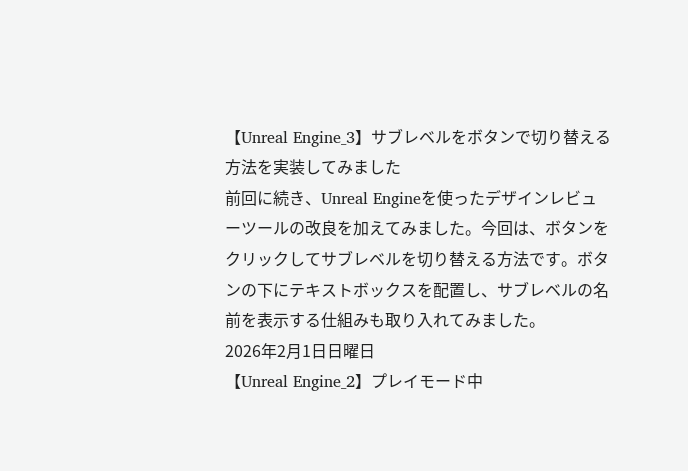【Unreal Engine_3】サブレベルをボタンで切り替える方法を実装してみました
前回に続き、Unreal Engineを使ったデザインレビューツールの改良を加えてみました。今回は、ボタンをクリックしてサブレベルを切り替える方法です。ボタンの下にテキストボックスを配置し、サブレベルの名前を表示する仕組みも取り入れてみました。
2026年2月1日日曜日
【Unreal Engine_2】プレイモード中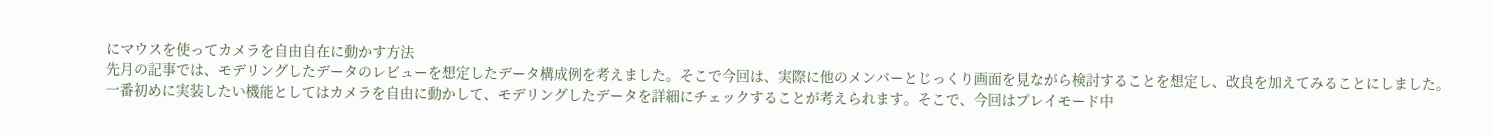にマウスを使ってカメラを自由自在に動かす方法
先月の記事では、モデリングしたデータのレビューを想定したデータ構成例を考えました。そこで今回は、実際に他のメンバーとじっくり画面を見ながら検討することを想定し、改良を加えてみることにしました。
一番初めに実装したい機能としてはカメラを自由に動かして、モデリングしたデータを詳細にチェックすることが考えられます。そこで、今回はプレイモード中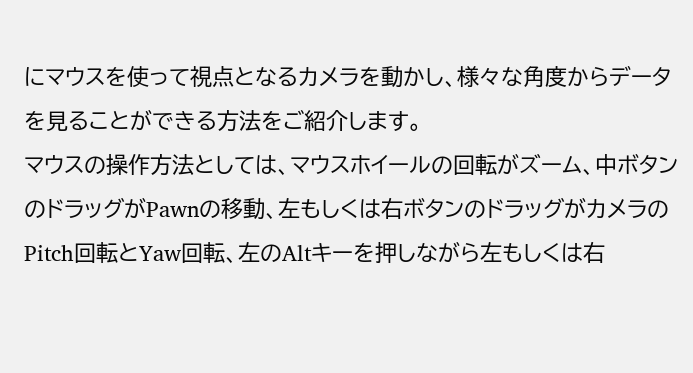にマウスを使って視点となるカメラを動かし、様々な角度からデータを見ることができる方法をご紹介します。
マウスの操作方法としては、マウスホイールの回転がズーム、中ボタンのドラッグがPawnの移動、左もしくは右ボタンのドラッグがカメラのPitch回転とYaw回転、左のAltキーを押しながら左もしくは右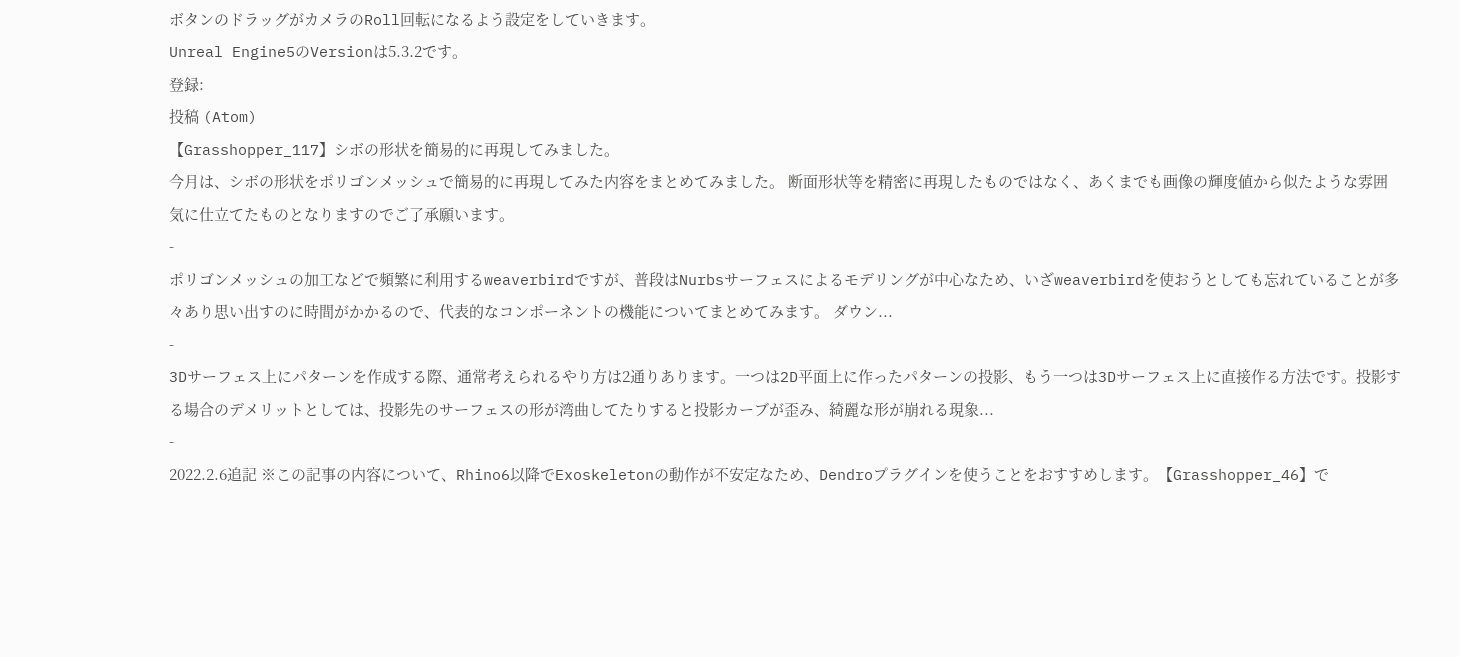ボタンのドラッグがカメラのRoll回転になるよう設定をしていきます。
Unreal Engine5のVersionは5.3.2です。
登録:
投稿 (Atom)
【Grasshopper_117】シボの形状を簡易的に再現してみました。
今月は、シボの形状をポリゴンメッシュで簡易的に再現してみた内容をまとめてみました。 断面形状等を精密に再現したものではなく、あくまでも画像の輝度値から似たような雰囲気に仕立てたものとなりますのでご了承願います。
-
ポリゴンメッシュの加工などで頻繁に利用するweaverbirdですが、普段はNurbsサーフェスによるモデリングが中心なため、いざweaverbirdを使おうとしても忘れていることが多々あり思い出すのに時間がかかるので、代表的なコンポーネントの機能についてまとめてみます。 ダウン...
-
3Dサーフェス上にパターンを作成する際、通常考えられるやり方は2通りあります。一つは2D平面上に作ったパターンの投影、もう一つは3Dサーフェス上に直接作る方法です。投影する場合のデメリットとしては、投影先のサーフェスの形が湾曲してたりすると投影カーブが歪み、綺麗な形が崩れる現象...
-
2022.2.6追記 ※この記事の内容について、Rhino6以降でExoskeletonの動作が不安定なため、Dendroプラグインを使うことをおすすめします。【Grasshopper_46】で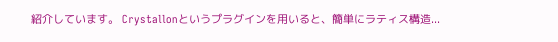紹介しています。 Crystallonというプラグインを用いると、簡単にラティス構造...